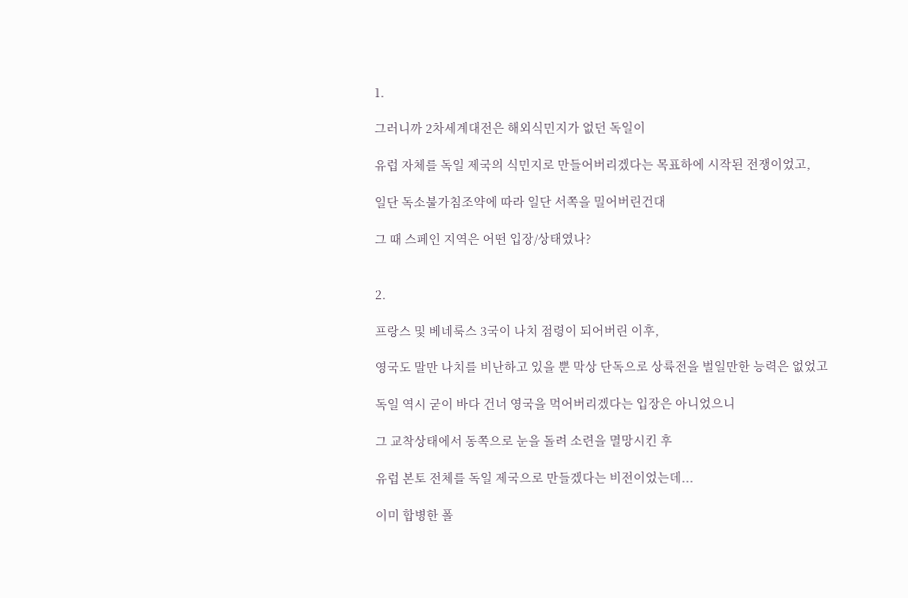1.

그러니까 2차세계대전은 해외식민지가 없던 독일이

유럽 자체를 독일 제국의 식민지로 만들어버리겠다는 목표하에 시작된 전쟁이었고,

일단 독소불가침조약에 따라 일단 서쪽을 밀어버린건대

그 때 스페인 지역은 어떤 입장/상태였나?


2.

프랑스 및 베네룩스 3국이 나치 점령이 되어버린 이후,

영국도 말만 나치를 비난하고 있을 뿐 막상 단독으로 상륙전을 벌일만한 능력은 없었고

독일 역시 굳이 바다 건너 영국을 먹어버리겠다는 입장은 아니었으니

그 교착상태에서 동쪽으로 눈을 돌려 소련을 멸망시킨 후

유럽 본토 전체를 독일 제국으로 만들겠다는 비전이었는데...

이미 합병한 폴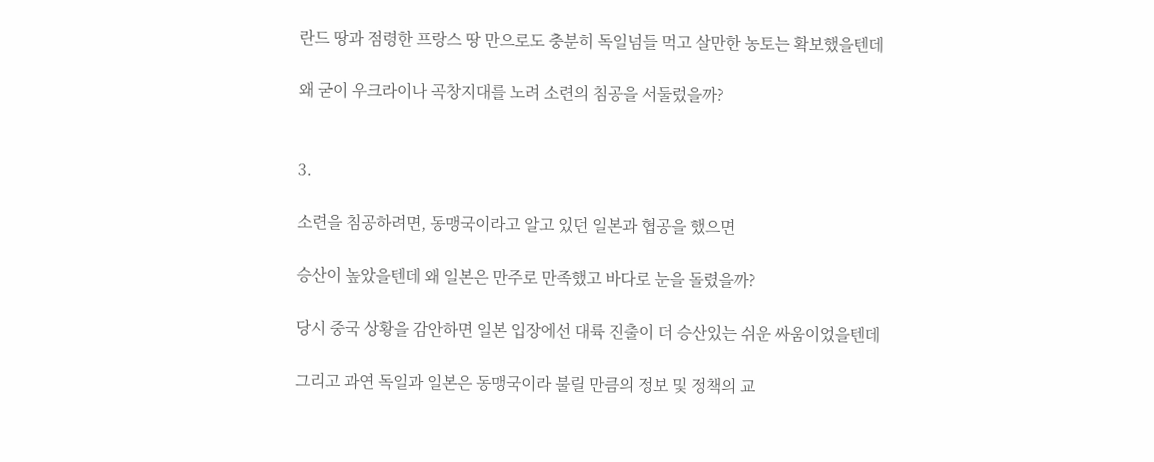란드 땅과 점령한 프랑스 땅 만으로도 충분히 독일넘들 먹고 살만한 농토는 확보했을텐데

왜 굳이 우크라이나 곡창지대를 노려 소련의 침공을 서둘렀을까?


3.

소련을 침공하려면, 동맹국이라고 알고 있던 일본과 협공을 했으면

승산이 높았을텐데 왜 일본은 만주로 만족했고 바다로 눈을 돌렸을까?

당시 중국 상황을 감안하면 일본 입장에선 대륙 진출이 더 승산있는 쉬운 싸움이었을텐데

그리고 과연 독일과 일본은 동맹국이라 불릴 만큼의 정보 및 정책의 교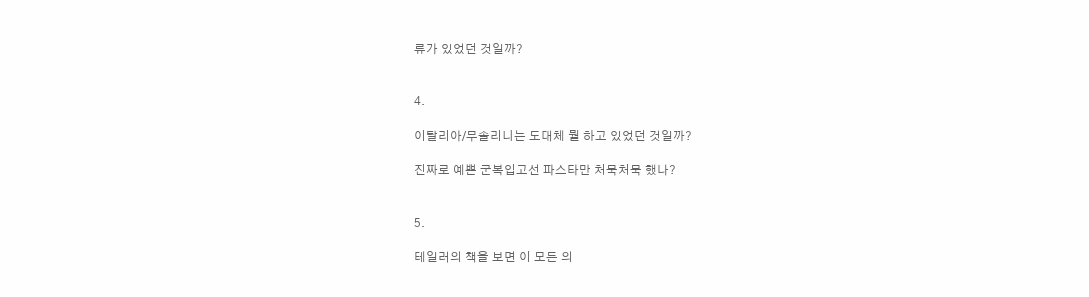류가 있었던 것일까?


4.

이탈리아/무솔리니는 도대체 뭘 하고 있었던 것일까?

진짜로 예쁜 군복입고선 파스타만 처묵처묵 했나?


5.

테일러의 책을 보면 이 모든 의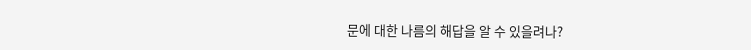문에 대한 나름의 해답을 알 수 있을려나?